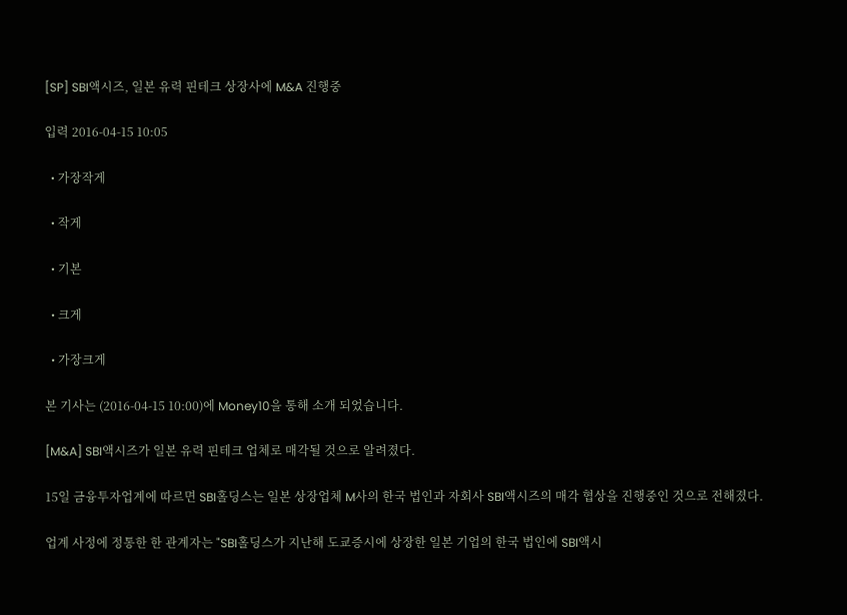[SP] SBI액시즈, 일본 유력 핀테크 상장사에 M&A 진행중

입력 2016-04-15 10:05

  • 가장작게

  • 작게

  • 기본

  • 크게

  • 가장크게

본 기사는 (2016-04-15 10:00)에 Money10을 통해 소개 되었습니다.

[M&A] SBI액시즈가 일본 유력 핀테크 업체로 매각될 것으로 알려졌다.

15일 금융투자업계에 따르면 SBI홀딩스는 일본 상장업체 M사의 한국 법인과 자회사 SBI액시즈의 매각 협상을 진행중인 것으로 전해졌다.

업계 사정에 정통한 한 관계자는 "SBI홀딩스가 지난해 도쿄증시에 상장한 일본 기업의 한국 법인에 SBI액시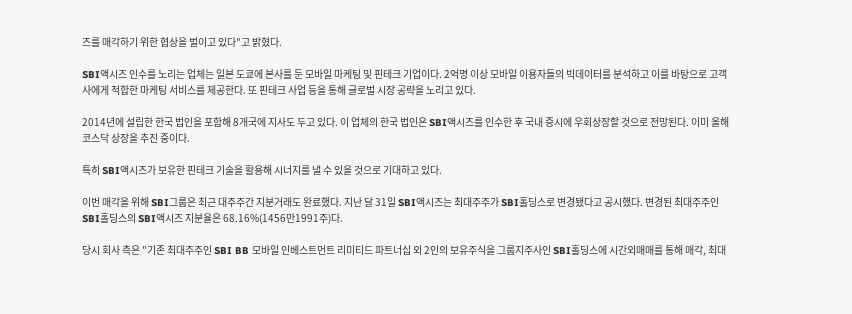즈를 매각하기 위한 협상을 벌이고 있다"고 밝혔다.

SBI액시즈 인수를 노리는 업체는 일본 도쿄에 본사를 둔 모바일 마케팅 및 핀테크 기업이다. 2억명 이상 모바일 이용자들의 빅데이터를 분석하고 이를 바탕으로 고객사에게 적합한 마케팅 서비스를 제공한다. 또 핀테크 사업 등을 통해 글로벌 시장 공략을 노리고 있다.

2014년에 설립한 한국 법인을 포함해 8개국에 지사도 두고 있다. 이 업체의 한국 법인은 SBI액시즈를 인수한 후 국내 증시에 우회상장할 것으로 전망된다. 이미 올해 코스닥 상장을 추진 중이다.

특히 SBI액시즈가 보유한 핀테크 기술을 활용해 시너지를 낼 수 있을 것으로 기대하고 있다.

이번 매각을 위해 SBI그룹은 최근 대주주간 지분거래도 완료했다. 지난 달 31일 SBI액시즈는 최대주주가 SBI홀딩스로 변경됐다고 공시했다. 변경된 최대주주인 SBI홀딩스의 SBI액시즈 지분율은 68.16%(1456만1991주)다.

당시 회사 측은 "기존 최대주주인 SBI BB 모바일 인베스트먼트 리미티드 파트너십 외 2인의 보유주식을 그룹지주사인 SBI홀딩스에 시간외매매를 통해 매각, 최대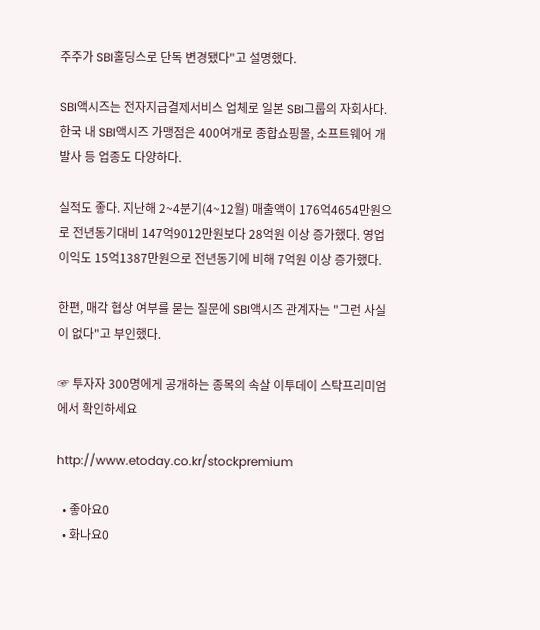주주가 SBI홀딩스로 단독 변경됐다"고 설명했다.

SBI액시즈는 전자지급결제서비스 업체로 일본 SBI그룹의 자회사다. 한국 내 SBI액시즈 가맹점은 400여개로 종합쇼핑몰, 소프트웨어 개발사 등 업종도 다양하다.

실적도 좋다. 지난해 2~4분기(4~12월) 매출액이 176억4654만원으로 전년동기대비 147억9012만원보다 28억원 이상 증가했다. 영업이익도 15억1387만원으로 전년동기에 비해 7억원 이상 증가했다.

한편, 매각 협상 여부를 묻는 질문에 SBI액시즈 관계자는 "그런 사실이 없다"고 부인했다.

☞ 투자자 300명에게 공개하는 종목의 속살 이투데이 스탁프리미엄에서 확인하세요

http://www.etoday.co.kr/stockpremium

  • 좋아요0
  • 화나요0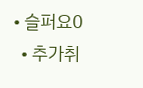• 슬퍼요0
  • 추가취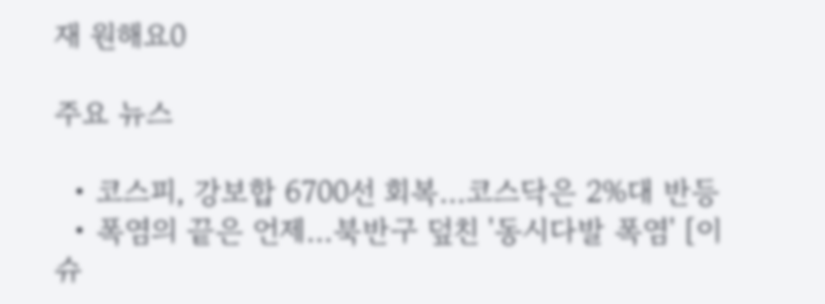재 원해요0

주요 뉴스

  • 코스피, 강보합 6700선 회복…코스닥은 2%대 반등
  • 폭염의 끝은 언제…북반구 덮친 '동시다발 폭염' [이슈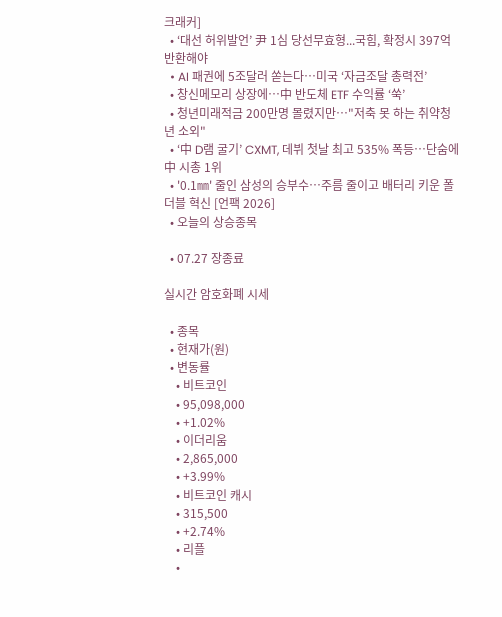크래커]
  • ‘대선 허위발언’ 尹 1심 당선무효형...국힘, 확정시 397억 반환해야
  • AI 패권에 5조달러 쏟는다…미국 ‘자금조달 총력전’
  • 창신메모리 상장에…中 반도체 ETF 수익률 ‘쑥’
  • 청년미래적금 200만명 몰렸지만…"저축 못 하는 취약청년 소외"
  • ‘中 D램 굴기’ CXMT, 데뷔 첫날 최고 535% 폭등…단숨에 中 시총 1위
  • '0.1㎜' 줄인 삼성의 승부수…주름 줄이고 배터리 키운 폴더블 혁신 [언팩 2026]
  • 오늘의 상승종목

  • 07.27 장종료

실시간 암호화폐 시세

  • 종목
  • 현재가(원)
  • 변동률
    • 비트코인
    • 95,098,000
    • +1.02%
    • 이더리움
    • 2,865,000
    • +3.99%
    • 비트코인 캐시
    • 315,500
    • +2.74%
    • 리플
    •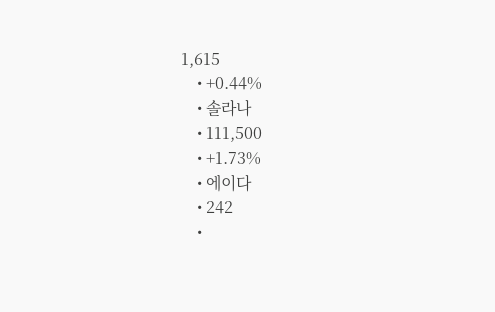1,615
    • +0.44%
    • 솔라나
    • 111,500
    • +1.73%
    • 에이다
    • 242
    •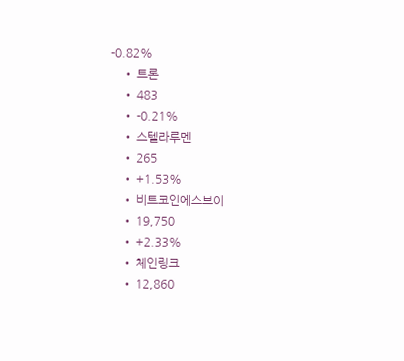-0.82%
    • 트론
    • 483
    • -0.21%
    • 스텔라루멘
    • 265
    • +1.53%
    • 비트코인에스브이
    • 19,750
    • +2.33%
    • 체인링크
    • 12,860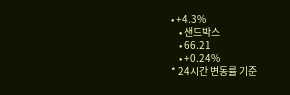• +4.3%
    • 샌드박스
    • 66.21
    • +0.24%
* 24시간 변동률 기준